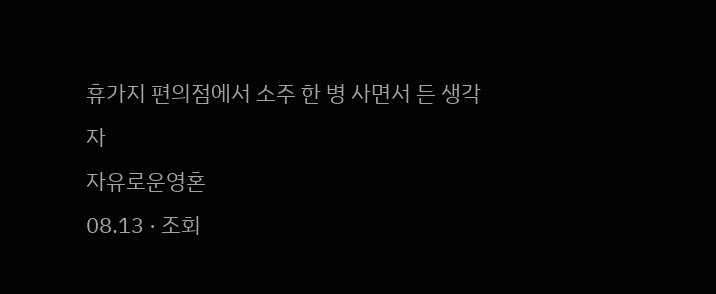휴가지 편의점에서 소주 한 병 사면서 든 생각
자
자유로운영혼
08.13 · 조회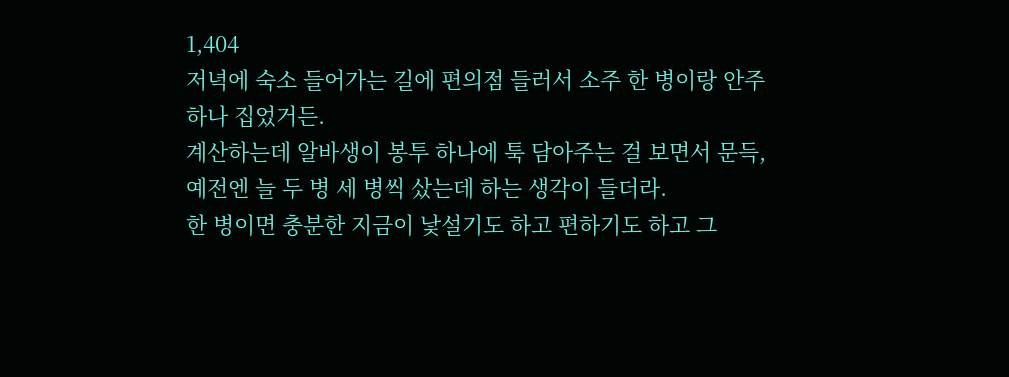1,404
저녁에 숙소 들어가는 길에 편의점 들러서 소주 한 병이랑 안주 하나 집었거든.
계산하는데 알바생이 봉투 하나에 툭 담아주는 걸 보면서 문득, 예전엔 늘 두 병 세 병씩 샀는데 하는 생각이 들더라.
한 병이면 충분한 지금이 낯설기도 하고 편하기도 하고 그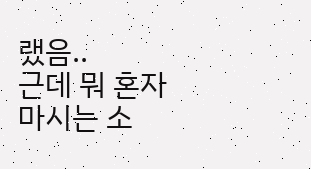랬음..
근데 뭐 혼자 마시는 소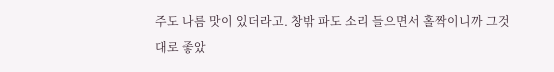주도 나름 맛이 있더라고. 창밖 파도 소리 들으면서 홀짝이니까 그것대로 좋았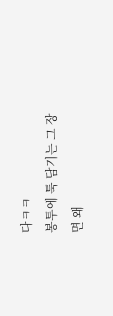다ㅋㅋ
봉투에 툭 담기는 그 장면 왜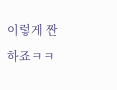이렇게 짠하죠ㅋㅋ